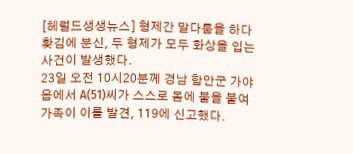[헤럴드생생뉴스] 형제간 말다툼을 하다 홧김에 분신, 두 형제가 모두 화상을 입는 사건이 발생했다.
23일 오전 10시20분께 경남 함안군 가야읍에서 A(51)씨가 스스로 몸에 불을 붙여 가족이 이를 발견, 119에 신고했다.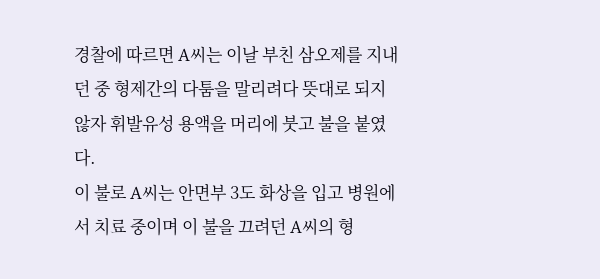경찰에 따르면 A씨는 이날 부친 삼오제를 지내던 중 형제간의 다툼을 말리려다 뜻대로 되지 않자 휘발유성 용액을 머리에 붓고 불을 붙였다.
이 불로 A씨는 안면부 3도 화상을 입고 병원에서 치료 중이며 이 불을 끄려던 A씨의 형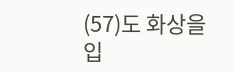(57)도 화상을 입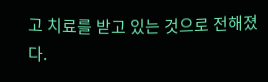고 치료를 받고 있는 것으로 전해졌다.